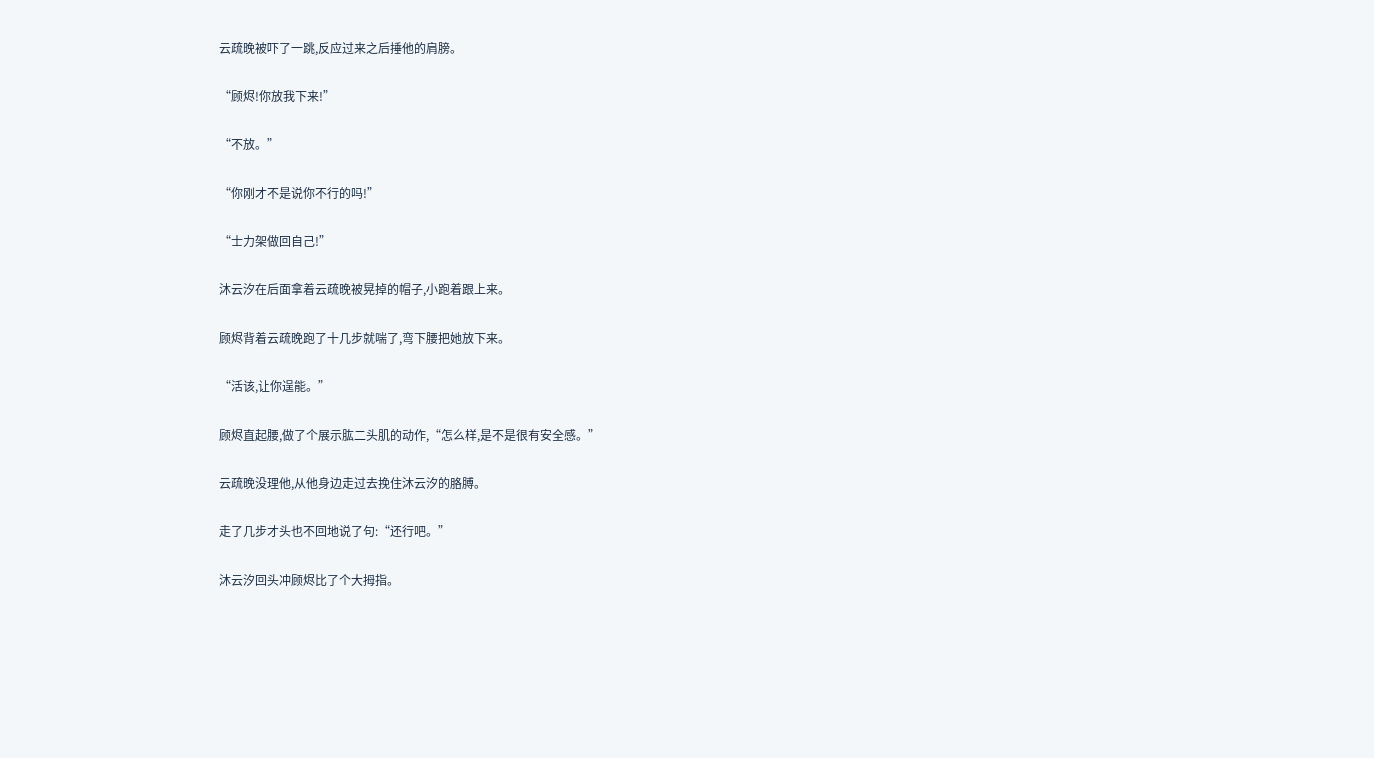云疏晚被吓了一跳,反应过来之后捶他的肩膀。

“顾烬!你放我下来!”

“不放。”

“你刚才不是说你不行的吗!”

“士力架做回自己!”

沐云汐在后面拿着云疏晚被晃掉的帽子,小跑着跟上来。

顾烬背着云疏晚跑了十几步就喘了,弯下腰把她放下来。

“活该,让你逞能。”

顾烬直起腰,做了个展示肱二头肌的动作,“怎么样,是不是很有安全感。”

云疏晚没理他,从他身边走过去挽住沐云汐的胳膊。

走了几步才头也不回地说了句:“还行吧。”

沐云汐回头冲顾烬比了个大拇指。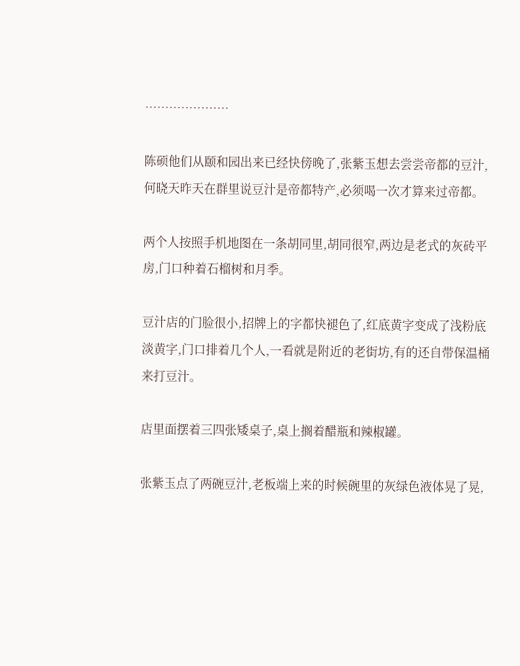…………………

陈硕他们从颐和园出来已经快傍晚了,张紫玉想去尝尝帝都的豆汁,何晓天昨天在群里说豆汁是帝都特产,必须喝一次才算来过帝都。

两个人按照手机地图在一条胡同里,胡同很窄,两边是老式的灰砖平房,门口种着石榴树和月季。

豆汁店的门脸很小,招牌上的字都快褪色了,红底黄字变成了浅粉底淡黄字,门口排着几个人,一看就是附近的老街坊,有的还自带保温桶来打豆汁。

店里面摆着三四张矮桌子,桌上搁着醋瓶和辣椒罐。

张紫玉点了两碗豆汁,老板端上来的时候碗里的灰绿色液体晃了晃,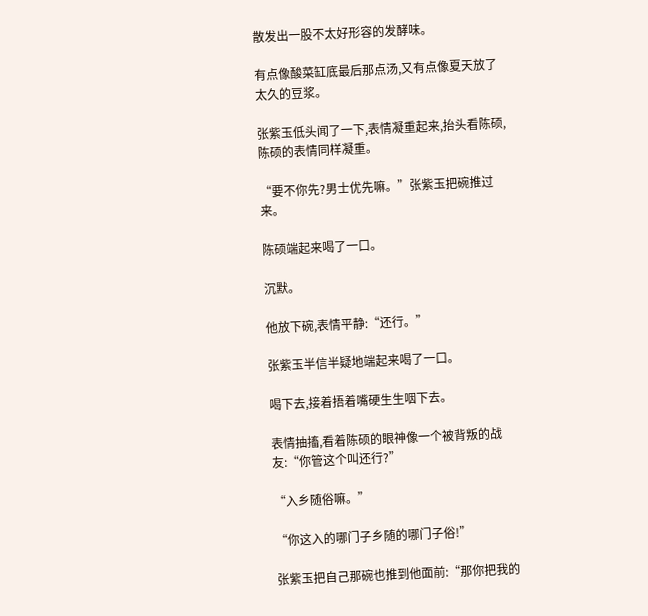散发出一股不太好形容的发酵味。

有点像酸菜缸底最后那点汤,又有点像夏天放了太久的豆浆。

张紫玉低头闻了一下,表情凝重起来,抬头看陈硕,陈硕的表情同样凝重。

“要不你先?男士优先嘛。”张紫玉把碗推过来。

陈硕端起来喝了一口。

沉默。

他放下碗,表情平静:“还行。”

张紫玉半信半疑地端起来喝了一口。

喝下去,接着捂着嘴硬生生咽下去。

表情抽搐,看着陈硕的眼神像一个被背叛的战友:“你管这个叫还行?”

“入乡随俗嘛。”

“你这入的哪门子乡随的哪门子俗!”

张紫玉把自己那碗也推到他面前:“那你把我的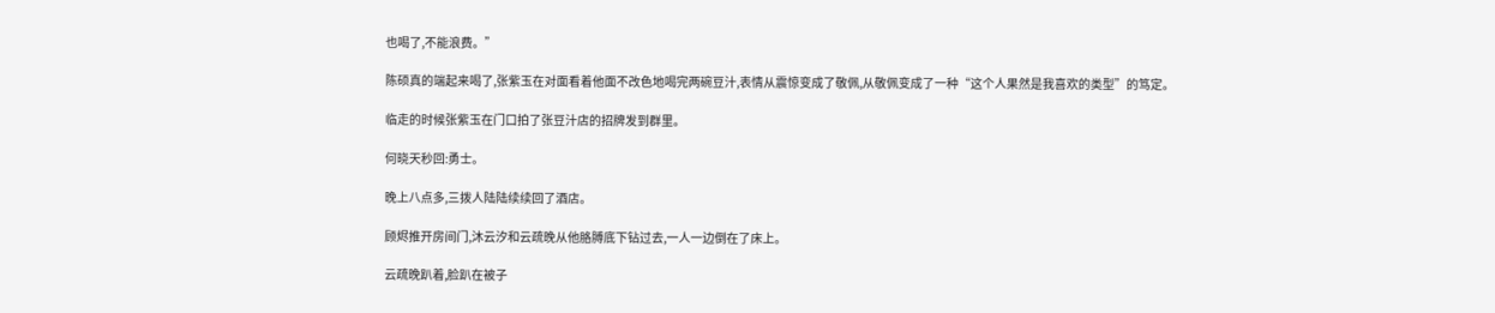也喝了,不能浪费。”

陈硕真的端起来喝了,张紫玉在对面看着他面不改色地喝完两碗豆汁,表情从震惊变成了敬佩,从敬佩变成了一种“这个人果然是我喜欢的类型”的笃定。

临走的时候张紫玉在门口拍了张豆汁店的招牌发到群里。

何晓天秒回:勇士。

晚上八点多,三拨人陆陆续续回了酒店。

顾烬推开房间门,沐云汐和云疏晚从他胳膊底下钻过去,一人一边倒在了床上。

云疏晚趴着,脸趴在被子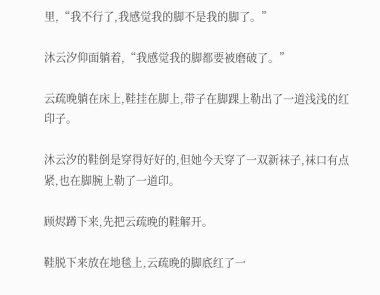里,“我不行了,我感觉我的脚不是我的脚了。”

沐云汐仰面躺着,“我感觉我的脚都要被磨破了。”

云疏晚躺在床上,鞋挂在脚上,带子在脚踝上勒出了一道浅浅的红印子。

沐云汐的鞋倒是穿得好好的,但她今天穿了一双新袜子,袜口有点紧,也在脚腕上勒了一道印。

顾烬蹲下来,先把云疏晚的鞋解开。

鞋脱下来放在地毯上,云疏晚的脚底红了一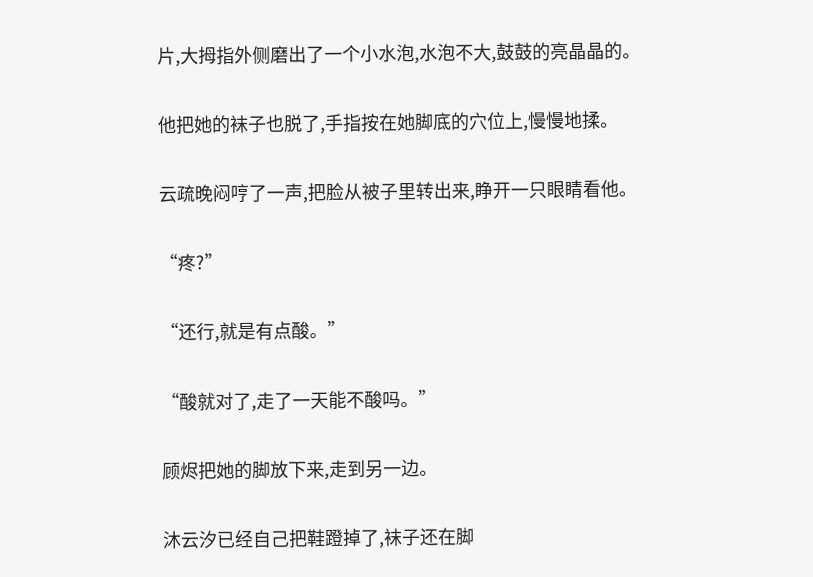片,大拇指外侧磨出了一个小水泡,水泡不大,鼓鼓的亮晶晶的。

他把她的袜子也脱了,手指按在她脚底的穴位上,慢慢地揉。

云疏晚闷哼了一声,把脸从被子里转出来,睁开一只眼睛看他。

“疼?”

“还行,就是有点酸。”

“酸就对了,走了一天能不酸吗。”

顾烬把她的脚放下来,走到另一边。

沐云汐已经自己把鞋蹬掉了,袜子还在脚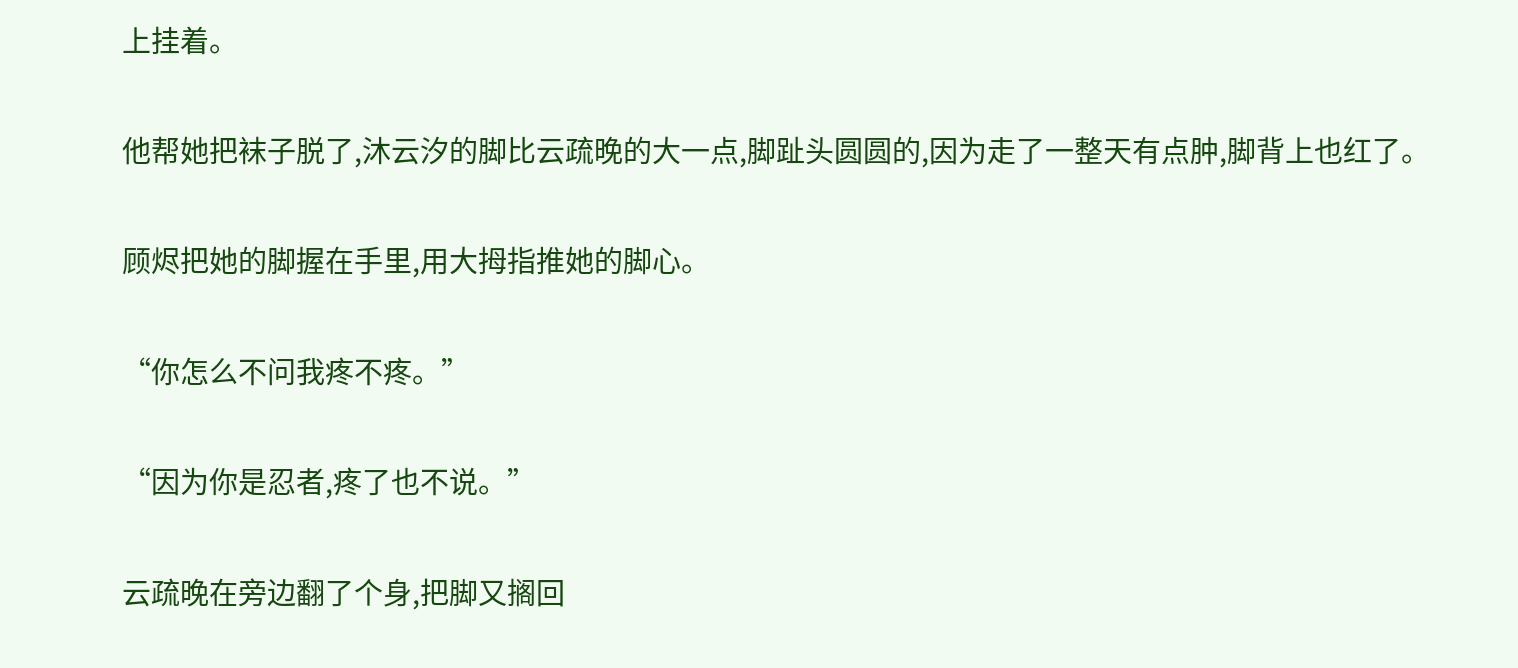上挂着。

他帮她把袜子脱了,沐云汐的脚比云疏晚的大一点,脚趾头圆圆的,因为走了一整天有点肿,脚背上也红了。

顾烬把她的脚握在手里,用大拇指推她的脚心。

“你怎么不问我疼不疼。”

“因为你是忍者,疼了也不说。”

云疏晚在旁边翻了个身,把脚又搁回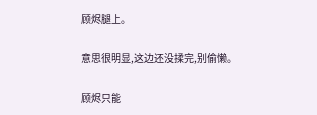顾烬腿上。

意思很明显,这边还没揉完,别偷懒。

顾烬只能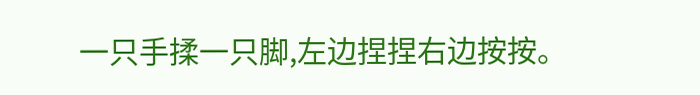一只手揉一只脚,左边捏捏右边按按。